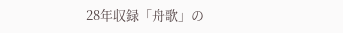28年収録「舟歌」の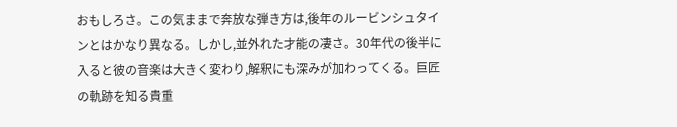おもしろさ。この気ままで奔放な弾き方は,後年のルービンシュタインとはかなり異なる。しかし,並外れた才能の凄さ。30年代の後半に入ると彼の音楽は大きく変わり,解釈にも深みが加わってくる。巨匠の軌跡を知る貴重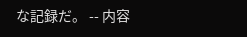な記録だ。 -- 内容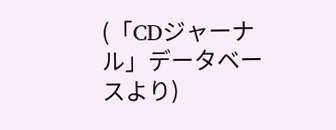(「CDジャーナル」データベースより)